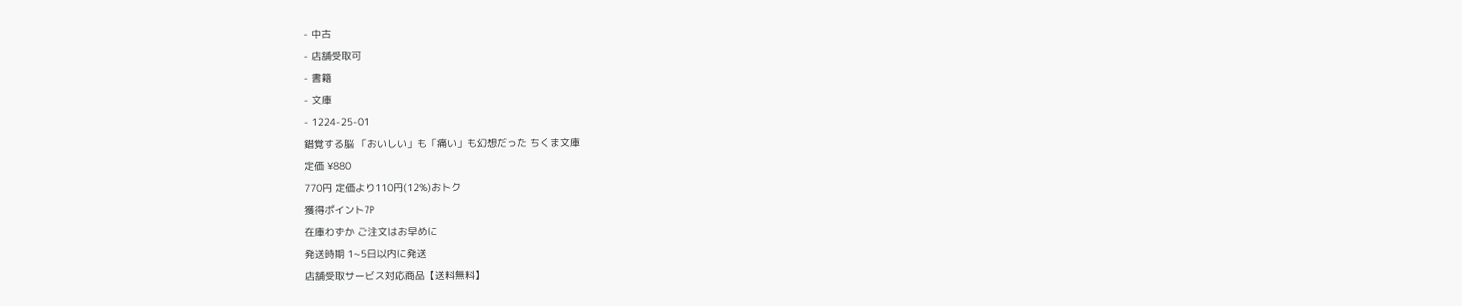- 中古
- 店舗受取可
- 書籍
- 文庫
- 1224-25-01
錯覚する脳 「おいしい」も「痛い」も幻想だった ちくま文庫
定価 ¥880
770円 定価より110円(12%)おトク
獲得ポイント7P
在庫わずか ご注文はお早めに
発送時期 1~5日以内に発送
店舗受取サービス対応商品【送料無料】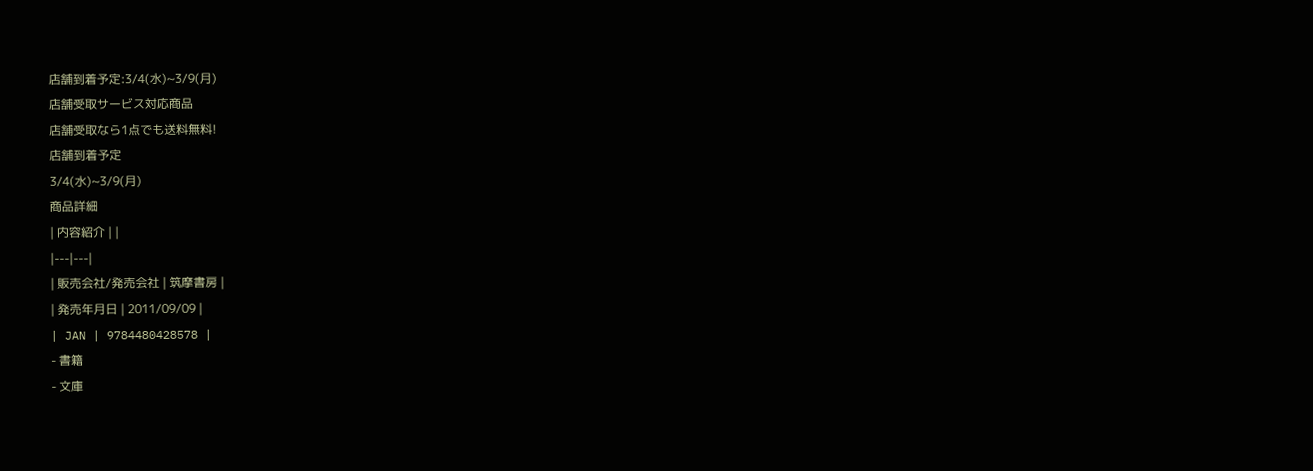店舗到着予定:3/4(水)~3/9(月)
店舗受取サービス対応商品
店舗受取なら1点でも送料無料!
店舗到着予定
3/4(水)~3/9(月)
商品詳細
| 内容紹介 | |
|---|---|
| 販売会社/発売会社 | 筑摩書房 |
| 発売年月日 | 2011/09/09 |
| JAN | 9784480428578 |
- 書籍
- 文庫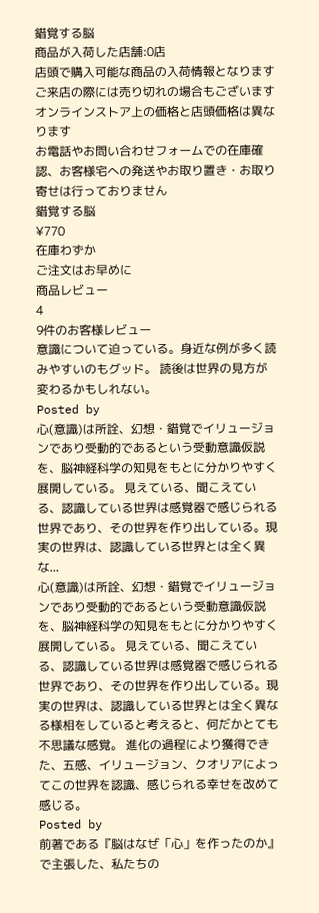錯覚する脳
商品が入荷した店舗:0店
店頭で購入可能な商品の入荷情報となります
ご来店の際には売り切れの場合もございます
オンラインストア上の価格と店頭価格は異なります
お電話やお問い合わせフォームでの在庫確認、お客様宅への発送やお取り置き・お取り寄せは行っておりません
錯覚する脳
¥770
在庫わずか
ご注文はお早めに
商品レビュー
4
9件のお客様レビュー
意識について迫っている。身近な例が多く読みやすいのもグッド。 読後は世界の見方が変わるかもしれない。
Posted by
心(意識)は所詮、幻想・錯覚でイリュージョンであり受動的であるという受動意識仮説を、脳神経科学の知見をもとに分かりやすく展開している。 見えている、聞こえている、認識している世界は感覚器で感じられる世界であり、その世界を作り出している。現実の世界は、認識している世界とは全く異な...
心(意識)は所詮、幻想・錯覚でイリュージョンであり受動的であるという受動意識仮説を、脳神経科学の知見をもとに分かりやすく展開している。 見えている、聞こえている、認識している世界は感覚器で感じられる世界であり、その世界を作り出している。現実の世界は、認識している世界とは全く異なる様相をしていると考えると、何だかとても不思議な感覚。 進化の過程により獲得できた、五感、イリュージョン、クオリアによってこの世界を認識、感じられる幸せを改めて感じる。
Posted by
前著である『脳はなぜ「心」を作ったのか』で主張した、私たちの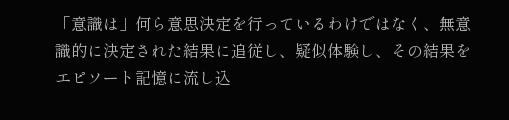「意識は」何ら意思決定を行っているわけではなく、無意識的に決定された結果に追従し、疑似体験し、その結果をエピソート記憶に流し込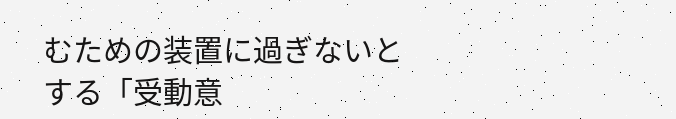むための装置に過ぎないとする「受動意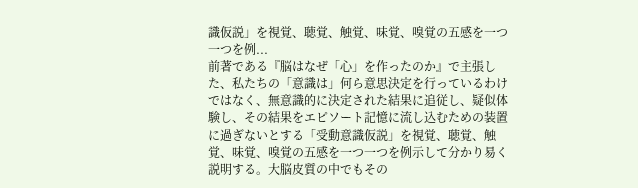識仮説」を視覚、聴覚、触覚、味覚、嗅覚の五感を一つ一つを例...
前著である『脳はなぜ「心」を作ったのか』で主張した、私たちの「意識は」何ら意思決定を行っているわけではなく、無意識的に決定された結果に追従し、疑似体験し、その結果をエピソート記憶に流し込むための装置に過ぎないとする「受動意識仮説」を視覚、聴覚、触覚、味覚、嗅覚の五感を一つ一つを例示して分かり易く説明する。大脳皮質の中でもその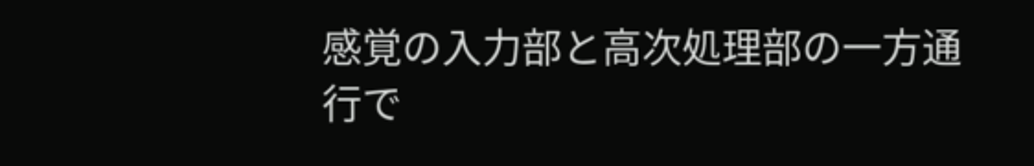感覚の入力部と高次処理部の一方通行で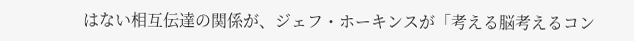はない相互伝達の関係が、ジェフ・ホーキンスが「考える脳考えるコン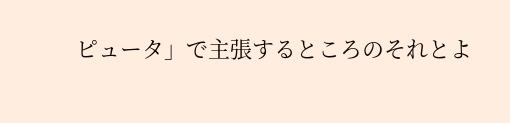ピュータ」で主張するところのそれとよ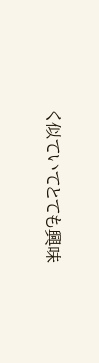く似ていてとても興味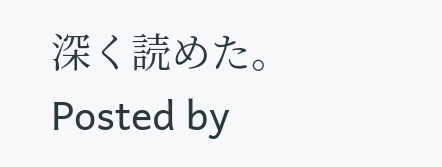深く読めた。
Posted by